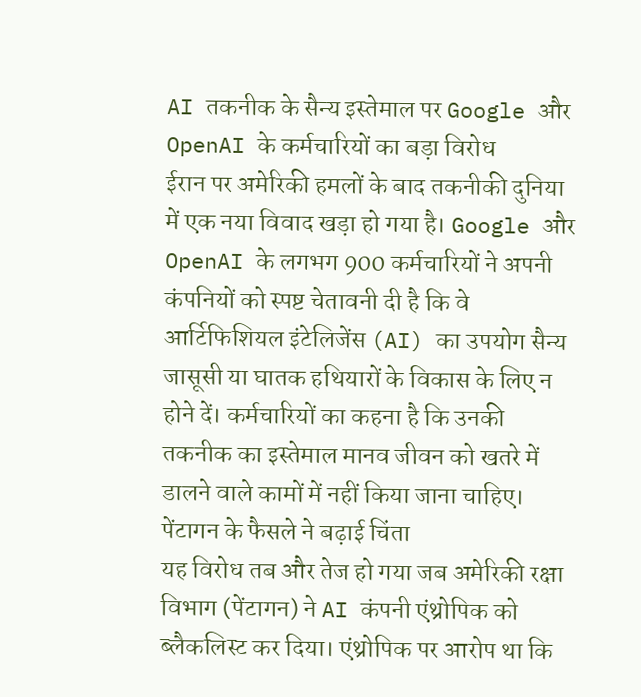AI तकनीक के सैन्य इस्तेमाल पर Google और OpenAI के कर्मचारियों का बड़ा विरोध
ईरान पर अमेरिकी हमलों के बाद तकनीकी दुनिया में एक नया विवाद खड़ा हो गया है। Google और OpenAI के लगभग 900 कर्मचारियों ने अपनी कंपनियों को स्पष्ट चेतावनी दी है कि वे आर्टिफिशियल इंटेलिजेंस (AI) का उपयोग सैन्य जासूसी या घातक हथियारों के विकास के लिए न होने दें। कर्मचारियों का कहना है कि उनकी तकनीक का इस्तेमाल मानव जीवन को खतरे में डालने वाले कामों में नहीं किया जाना चाहिए।
पेंटागन के फैसले ने बढ़ाई चिंता
यह विरोध तब और तेज हो गया जब अमेरिकी रक्षा विभाग (पेंटागन) ने AI कंपनी एंथ्रोपिक को ब्लैकलिस्ट कर दिया। एंथ्रोपिक पर आरोप था कि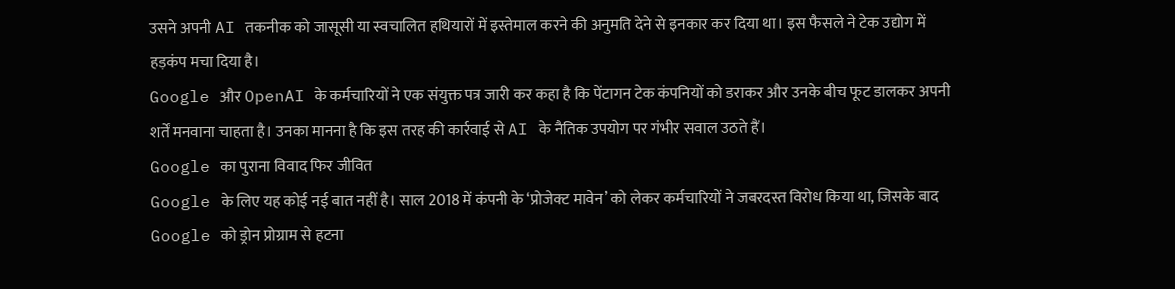उसने अपनी AI तकनीक को जासूसी या स्वचालित हथियारों में इस्तेमाल करने की अनुमति देने से इनकार कर दिया था। इस फैसले ने टेक उद्योग में हड़कंप मचा दिया है।
Google और OpenAI के कर्मचारियों ने एक संयुक्त पत्र जारी कर कहा है कि पेंटागन टेक कंपनियों को डराकर और उनके बीच फूट डालकर अपनी शर्तें मनवाना चाहता है। उनका मानना है कि इस तरह की कार्रवाई से AI के नैतिक उपयोग पर गंभीर सवाल उठते हैं।
Google का पुराना विवाद फिर जीवित
Google के लिए यह कोई नई बात नहीं है। साल 2018 में कंपनी के ‘प्रोजेक्ट मावेन’ को लेकर कर्मचारियों ने जबरदस्त विरोध किया था, जिसके बाद Google को ड्रोन प्रोग्राम से हटना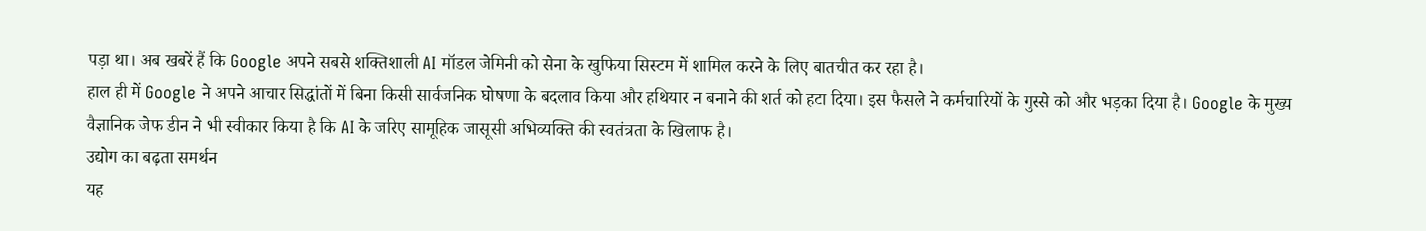पड़ा था। अब खबरें हैं कि Google अपने सबसे शक्तिशाली AI मॉडल जेमिनी को सेना के खुफिया सिस्टम में शामिल करने के लिए बातचीत कर रहा है।
हाल ही में Google ने अपने आचार सिद्धांतों में बिना किसी सार्वजनिक घोषणा के बदलाव किया और हथियार न बनाने की शर्त को हटा दिया। इस फैसले ने कर्मचारियों के गुस्से को और भड़का दिया है। Google के मुख्य वैज्ञानिक जेफ डीन ने भी स्वीकार किया है कि AI के जरिए सामूहिक जासूसी अभिव्यक्ति की स्वतंत्रता के खिलाफ है।
उद्योग का बढ़ता समर्थन
यह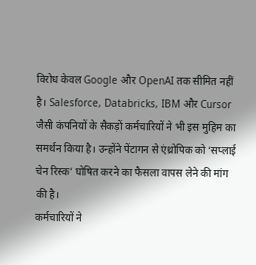विरोध केवल Google और OpenAI तक सीमित नहीं है। Salesforce, Databricks, IBM और Cursor जैसी कंपनियों के सैकड़ों कर्मचारियों ने भी इस मुहिम का समर्थन किया है। उन्होंने पेंटागन से एंथ्रोपिक को ‘सप्लाई चेन रिस्क’ घोषित करने का फैसला वापस लेने की मांग की है।
कर्मचारियों ने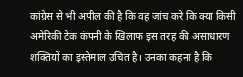कांग्रेस से भी अपील की है कि वह जांच करे कि क्या किसी अमेरिकी टेक कंपनी के खिलाफ इस तरह की असाधारण शक्तियों का इस्तेमाल उचित है। उनका कहना है कि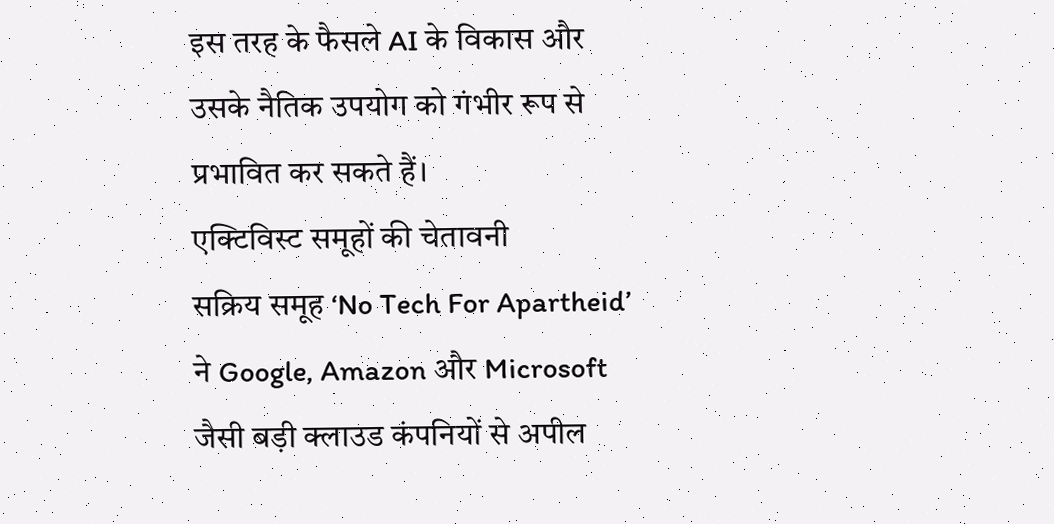इस तरह के फैसले AI के विकास और उसके नैतिक उपयोग को गंभीर रूप से प्रभावित कर सकते हैं।
एक्टिविस्ट समूहों की चेतावनी
सक्रिय समूह ‘No Tech For Apartheid’ ने Google, Amazon और Microsoft जैसी बड़ी क्लाउड कंपनियों से अपील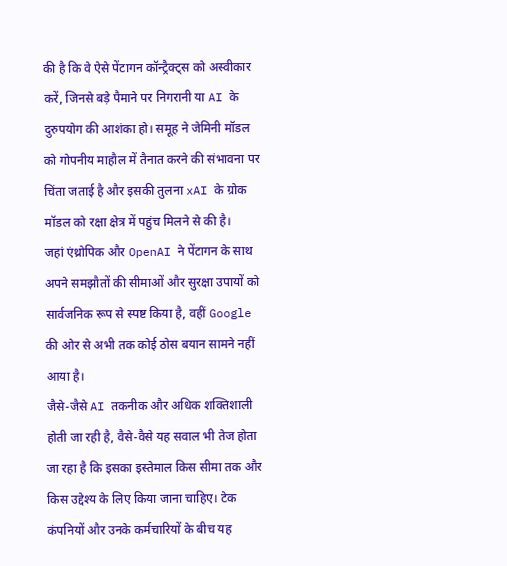की है कि वे ऐसे पेंटागन कॉन्ट्रैक्ट्स को अस्वीकार करें, जिनसे बड़े पैमाने पर निगरानी या AI के दुरुपयोग की आशंका हो। समूह ने जेमिनी मॉडल को गोपनीय माहौल में तैनात करने की संभावना पर चिंता जताई है और इसकी तुलना xAI के ग्रोक मॉडल को रक्षा क्षेत्र में पहुंच मिलने से की है।
जहां एंथ्रोपिक और OpenAI ने पेंटागन के साथ अपने समझौतों की सीमाओं और सुरक्षा उपायों को सार्वजनिक रूप से स्पष्ट किया है, वहीं Google की ओर से अभी तक कोई ठोस बयान सामने नहीं आया है।
जैसे-जैसे AI तकनीक और अधिक शक्तिशाली होती जा रही है, वैसे-वैसे यह सवाल भी तेज होता जा रहा है कि इसका इस्तेमाल किस सीमा तक और किस उद्देश्य के लिए किया जाना चाहिए। टेक कंपनियों और उनके कर्मचारियों के बीच यह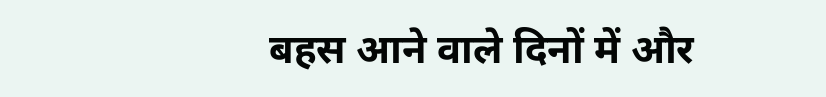बहस आने वाले दिनों में और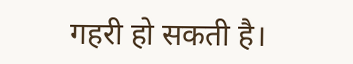गहरी हो सकती है।